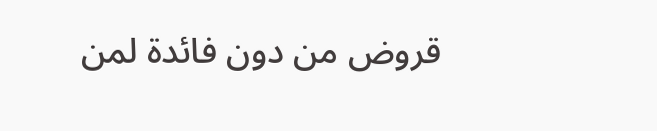قروض من دون فائدة لمن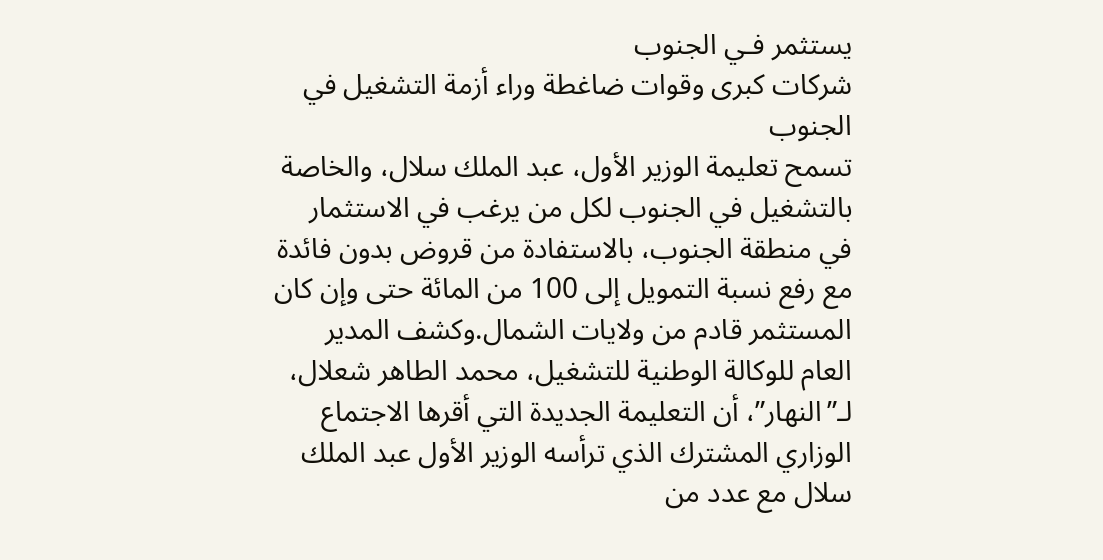يستثمر فـي الجنوب
شركات كبرى وقوات ضاغطة وراء أزمة التشغيل في الجنوب
تسمح تعليمة الوزير الأول، عبد الملك سلال، والخاصة بالتشغيل في الجنوب لكل من يرغب في الاستثمار في منطقة الجنوب، بالاستفادة من قروض بدون فائدة مع رفع نسبة التمويل إلى 100 من المائة حتى وإن كان المستثمر قادم من ولايات الشمال.وكشف المدير العام للوكالة الوطنية للتشغيل، محمد الطاهر شعلال، لـ”النهار”، أن التعليمة الجديدة التي أقرها الاجتماع الوزاري المشترك الذي ترأسه الوزير الأول عبد الملك سلال مع عدد من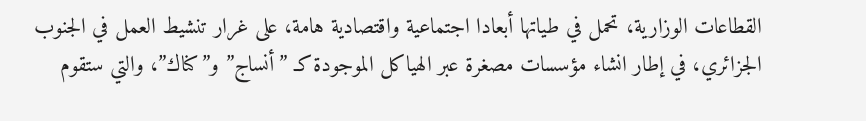القطاعات الوزارية، تحمل في طياتها أبعادا اجتماعية واقتصادية هامة، على غرار تنشيط العمل في الجنوب الجزائري، في إطار انشاء مؤسسات مصغرة عبر الهياكل الموجودة كـ ”أنساج” و”كناك”، والتي ستقوم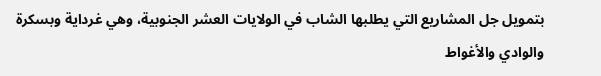بتمويل جل المشاريع التي يطلبها الشاب في الولايات العشر الجنوبية، وهي غرداية وبسكرة والوادي والأغواط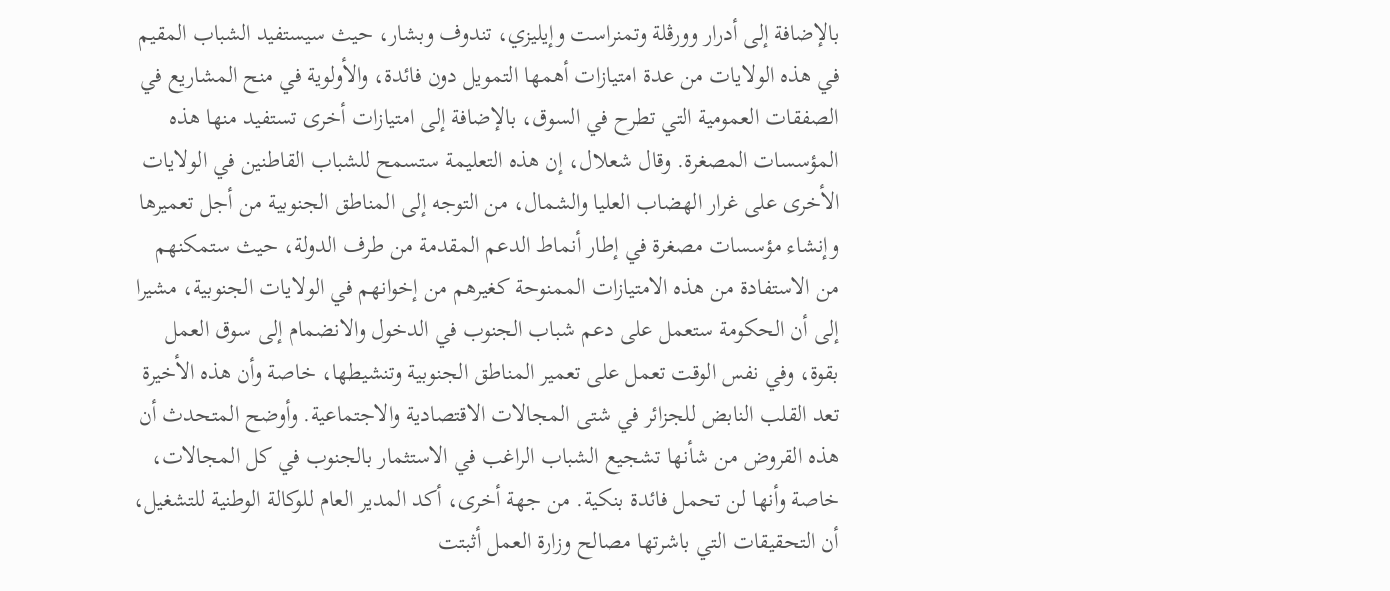بالإضافة إلى أدرار وورڤلة وتمنراست وإيليزي، تندوف وبشار، حيث سيستفيد الشباب المقيم في هذه الولايات من عدة امتيازات أهمها التمويل دون فائدة، والأولوية في منح المشاريع في الصفقات العمومية التي تطرح في السوق، بالإضافة إلى امتيازات أخرى تستفيد منها هذه المؤسسات المصغرة. وقال شعلال، إن هذه التعليمة ستسمح للشباب القاطنين في الولايات الأخرى على غرار الهضاب العليا والشمال، من التوجه إلى المناطق الجنوبية من أجل تعميرها وإنشاء مؤسسات مصغرة في إطار أنماط الدعم المقدمة من طرف الدولة، حيث ستمكنهم من الاستفادة من هذه الامتيازات الممنوحة كغيرهم من إخوانهم في الولايات الجنوبية، مشيرا إلى أن الحكومة ستعمل على دعم شباب الجنوب في الدخول والانضمام إلى سوق العمل بقوة، وفي نفس الوقت تعمل على تعمير المناطق الجنوبية وتنشيطها، خاصة وأن هذه الأخيرة تعد القلب النابض للجزائر في شتى المجالات الاقتصادية والاجتماعية. وأوضح المتحدث أن هذه القروض من شأنها تشجيع الشباب الراغب في الاستثمار بالجنوب في كل المجالات، خاصة وأنها لن تحمل فائدة بنكية. من جهة أخرى، أكد المدير العام للوكالة الوطنية للتشغيل، أن التحقيقات التي باشرتها مصالح وزارة العمل أثبتت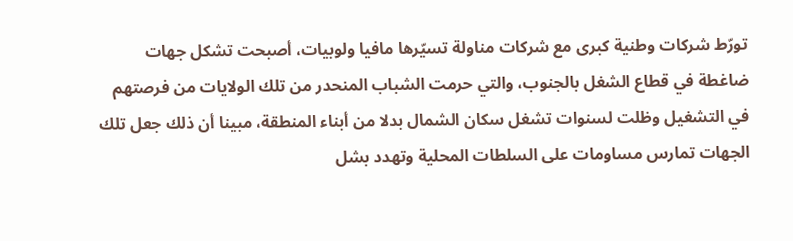تورّط شركات وطنية كبرى مع شركات مناولة تسيّرها مافيا ولوبيات، أصبحت تشكل جهات ضاغطة في قطاع الشغل بالجنوب، والتي حرمت الشباب المنحدر من تلك الولايات من فرصتهم في التشغيل وظلت لسنوات تشغل سكان الشمال بدلا من أبناء المنطقة، مبينا أن ذلك جعل تلك الجهات تمارس مساومات على السلطات المحلية وتهدد بشل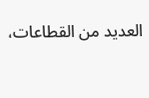العديد من القطاعات،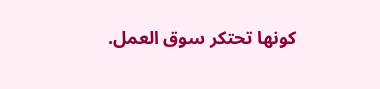كونها تحتكر سوق العمل.